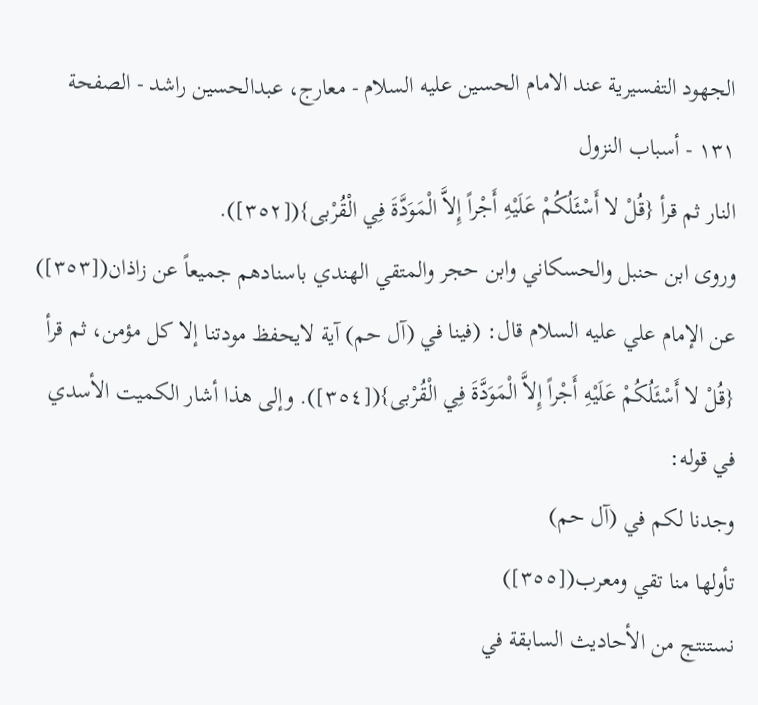الجهود التفسيرية عند الامام الحسين عليه السلام - معارج، عبدالحسين راشد - الصفحة ١٣١ - أسباب النزول
النار ثم قرأ {قُلْ لا أَسْئَلُكُمْ عَلَيْهِ أَجْراً إِلاَّ الْمَوَدَّةَ فِي الْقُرْبى}([٣٥٢]).
وروى ابن حنبل والحسكاني وابن حجر والمتقي الهندي باسنادهم جميعاً عن زاذان([٣٥٣]) عن الإمام علي عليه السلام قال: (فينا في (آل حم) آية لايحفظ مودتنا إلا كل مؤمن، ثم قرأ {قُلْ لا أَسْئَلُكُمْ عَلَيْهِ أَجْراً إِلاَّ الْمَوَدَّةَ فِي الْقُرْبى}([٣٥٤]). وإلى هذا أشار الكميت الأسدي في قوله:
وجدنا لكم في (آل حم)
تأولها منا تقي ومعرب([٣٥٥])
نستنتج من الأحاديث السابقة في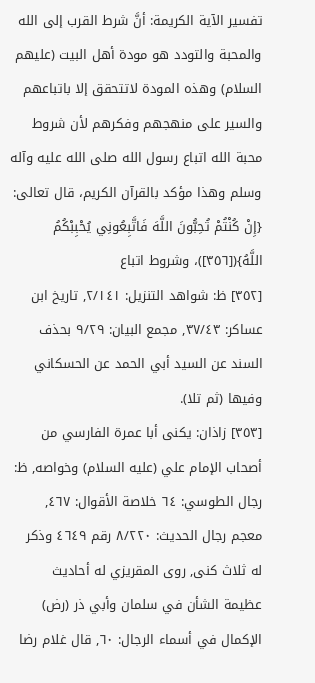تفسير الآية الكريمة: أنَّ شرط القرب إلى الله والمحبة والتودد هو مودة أهل البيت (عليهم السلام) وهذه المودة لاتتحقق إلا باتباعهم والسير على منهجهم وفكرهم لأن شروط محبة الله اتباع رسول الله صلى الله عليه وآله وسلم وهذا مؤكد بالقرآن الكريم، قال تعالى: {إِنْ كُنْتُمْ تُحِبُّونَ اللَّهَ فَاتَّبِعُونِي يُحْبِبْكُمُ اللَّهُ}([٣٥٦])، وشروط اتباع
[٣٥٢] ظ: شواهد التنزيل: ٢/١٤١, تاريخ ابن عساكر: ٣٧/٤٣, مجمع البيان: ٩/٢٩ بحذف السند عن السيد أبي الحمد عن الحسكاني وفيها (ثم تلا).
[٣٥٣] زاذان: يكنى أبا عمرة الفارسي من أصحاب الإمام علي (عليه السلام) وخواصه, ظ: رجال الطوسي: ٦٤ خلاصة الأقوال: ٤٦٧, معجم رجال الحديث: ٨/٢٢٠ رقم ٤٦٤٩ وذكر له ثلاث كنى, روى المقريزي له أحاديث عظيمة الشأن في سلمان وأبي ذر (رض) الإكمال في أسماء الرجال: ٦٠, قال غلام رضا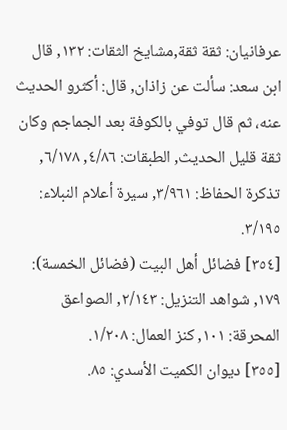عرفانيان: ثقة ثقة,مشايخ الثقات: ١٣٢, قال ابن سعد: سألت عن زاذان, قال: أكثرو الحديث عنه، ثم قال توفي بالكوفة بعد الجماجم وكان ثقة قليل الحديث, الطبقات: ٤/٨٦, ٦/١٧٨, تذكرة الحفاظ: ٣/٩٦١, سيرة أعلام النبلاء: ٣/١٩٥.
[٣٥٤] فضائل أهل البيت (فضائل الخمسة): ١٧٩, شواهد التنزيل: ٢/١٤٣, الصواعق المحرقة: ١٠١, كنز العمال: ١/٢٠٨.
[٣٥٥] ديوان الكميت الأسدي: ٨٥.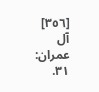[٣٥٦] آل عمران: ٣١.